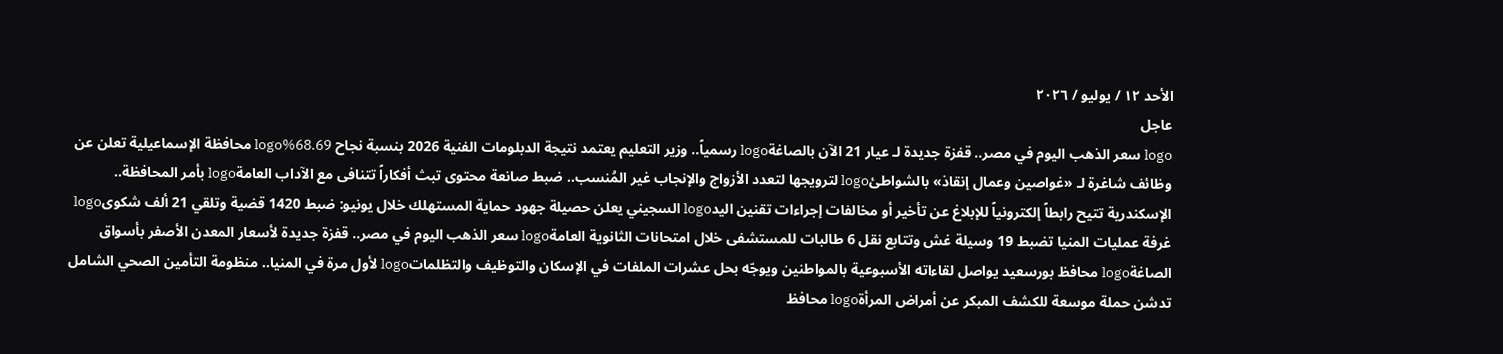الأحد ١٢ / يوليو / ٢٠٢٦
عاجل
logo سعر الذهب اليوم في مصر.. قفزة جديدة لـ عيار 21 الآن بالصاغةlogo رسمياً.. وزير التعليم يعتمد نتيجة الدبلومات الفنية 2026 بنسبة نجاح 68.69%logo محافظة الإسماعيلية تعلن عن وظائف شاغرة لـ «غواصين وعمال إنقاذ» بالشواطئlogo لترويجها لتعدد الأزواج والإنجاب غير المُنسب.. ضبط صانعة محتوى تبث أفكاراً تتنافى مع الآداب العامةlogo بأمر المحافظة.. الإسكندرية تتيح رابطاً إلكترونياً للإبلاغ عن تأخير أو مخالفات إجراءات تقنين اليدlogo السجيني يعلن حصيلة جهود حماية المستهلك خلال يونيو: ضبط 1420 قضية وتلقي 21 ألف شكوىlogo غرفة عمليات المنيا تضبط 19 وسيلة غش وتتابع نقل 6 طالبات للمستشفى خلال امتحانات الثانوية العامةlogo سعر الذهب اليوم في مصر.. قفزة جديدة لأسعار المعدن الأصفر بأسواق الصاغةlogo محافظ بورسعيد يواصل لقاءاته الأسبوعية بالمواطنين ويوجّه بحل عشرات الملفات في الإسكان والتوظيف والتظلماتlogo لأول مرة في المنيا.. منظومة التأمين الصحي الشامل تدشن حملة موسعة للكشف المبكر عن أمراض المرأةlogo محافظ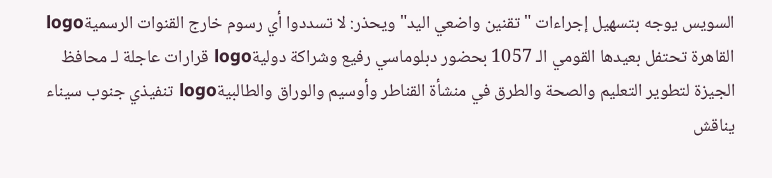السويس يوجه بتسهيل إجراءات "تقنين واضعي اليد" ويحذر: لا تسددوا أي رسوم خارج القنوات الرسميةlogo القاهرة تحتفل بعيدها القومي الـ 1057 بحضور دبلوماسي رفيع وشراكة دوليةlogo قرارات عاجلة لـ محافظ الجيزة لتطوير التعليم والصحة والطرق في منشأة القناطر وأوسيم والوراق والطالبيةlogo تنفيذي جنوب سيناء يناقش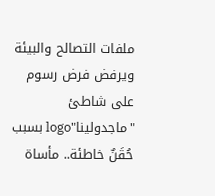ملفات التصالح والبيئة ويرفض فرض رسوم على شاطئ "ماجدولينا"logo بسبب حُقَنٌ خاطئة.. مأساة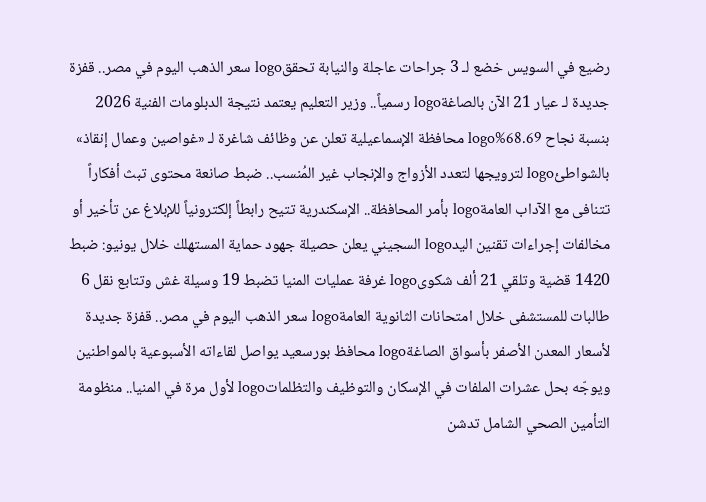رضيع في السويس خضع لـ 3 جراحات عاجلة والنيابة تحققlogo سعر الذهب اليوم في مصر.. قفزة جديدة لـ عيار 21 الآن بالصاغةlogo رسمياً.. وزير التعليم يعتمد نتيجة الدبلومات الفنية 2026 بنسبة نجاح 68.69%logo محافظة الإسماعيلية تعلن عن وظائف شاغرة لـ «غواصين وعمال إنقاذ» بالشواطئlogo لترويجها لتعدد الأزواج والإنجاب غير المُنسب.. ضبط صانعة محتوى تبث أفكاراً تتنافى مع الآداب العامةlogo بأمر المحافظة.. الإسكندرية تتيح رابطاً إلكترونياً للإبلاغ عن تأخير أو مخالفات إجراءات تقنين اليدlogo السجيني يعلن حصيلة جهود حماية المستهلك خلال يونيو: ضبط 1420 قضية وتلقي 21 ألف شكوىlogo غرفة عمليات المنيا تضبط 19 وسيلة غش وتتابع نقل 6 طالبات للمستشفى خلال امتحانات الثانوية العامةlogo سعر الذهب اليوم في مصر.. قفزة جديدة لأسعار المعدن الأصفر بأسواق الصاغةlogo محافظ بورسعيد يواصل لقاءاته الأسبوعية بالمواطنين ويوجّه بحل عشرات الملفات في الإسكان والتوظيف والتظلماتlogo لأول مرة في المنيا.. منظومة التأمين الصحي الشامل تدشن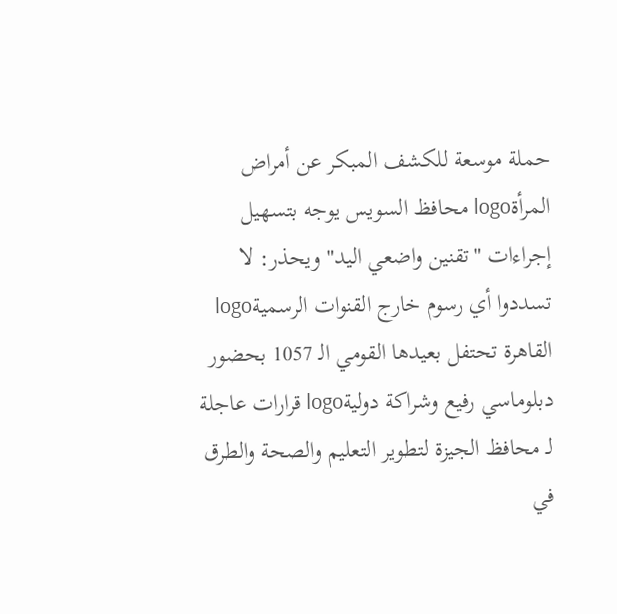حملة موسعة للكشف المبكر عن أمراض المرأةlogo محافظ السويس يوجه بتسهيل إجراءات "تقنين واضعي اليد" ويحذر: لا تسددوا أي رسوم خارج القنوات الرسميةlogo القاهرة تحتفل بعيدها القومي الـ 1057 بحضور دبلوماسي رفيع وشراكة دوليةlogo قرارات عاجلة لـ محافظ الجيزة لتطوير التعليم والصحة والطرق في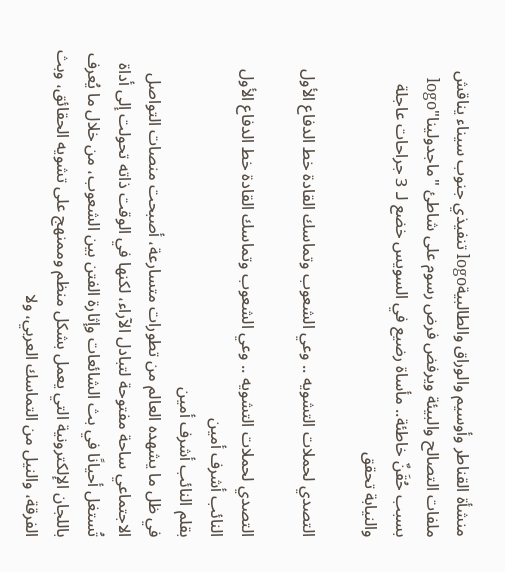منشأة القناطر وأوسيم والوراق والطالبيةlogo تنفيذي جنوب سيناء يناقش ملفات التصالح والبيئة ويرفض فرض رسوم على شاطئ "ماجدولينا"logo بسبب حُقَنٌ خاطئة.. مأساة رضيع في السويس خضع لـ 3 جراحات عاجلة والنيابة تحقق

التصدي لحملات التشويه .. وعي الشعوب وتماسك القادة خط الدفاع الأول

التصدي لحملات التشويه .. وعي الشعوب وتماسك القادة خط الدفاع الأول
النائب أشرف أمين
بقلم النائب أشرف أمين
في ظل ما يشهده العالم من تطورات متسارعة، أصبحت منصات التواصل الاجتماعي ساحة مفتوحة لتبادل الآراء، لكنها في الوقت ذاته تحولت إلى أداة تُستغل أحيانًا في بث الشائعات وإثارة الفتن بين الشعوب، من خلال ما يُعرف باللجان الإلكترونية التي يعمل بشكل منظم وممنهج على تشويه الحقائق، وبث الفرقة، والنيل من التماسك العربي، ولا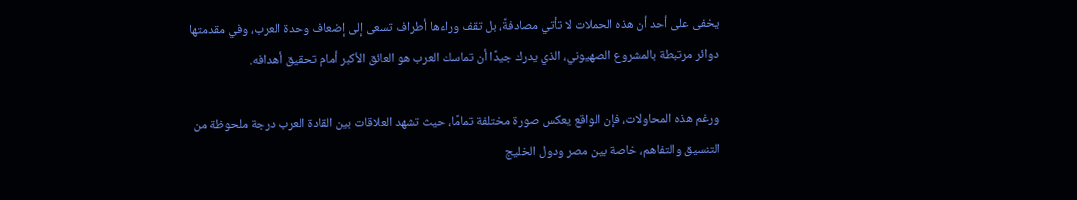يخفى على أحد أن هذه الحملات لا تأتي مصادفةً، بل تقف وراءها أطراف تسعى إلى إضعاف وحدة العرب، وفي مقدمتها دوائر مرتبطة بالمشروع الصهيوني، الذي يدرك جيدًا أن تماسك العرب هو العائق الأكبر أمام تحقيق أهدافه.

ورغم هذه المحاولات، فإن الواقع يعكس صورة مختلفة تمامًا، حيث تشهد العلاقات بين القادة العرب درجة ملحوظة من التنسيق والتفاهم، خاصة بين مصر ودول الخليج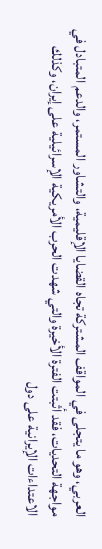العربي، وهو ما يتجلى في المواقف المشتركة تجاه القضايا الإقليمية، والتشاور المستمر، والدعم المتبادل في مواجهة التحديات، فقد أثبتت الفترة الأخيرة والتي شهدت الحرب الأمريكية الإسرائيلية على إيران، وكذلك الاعتداءات الإيرانية على دول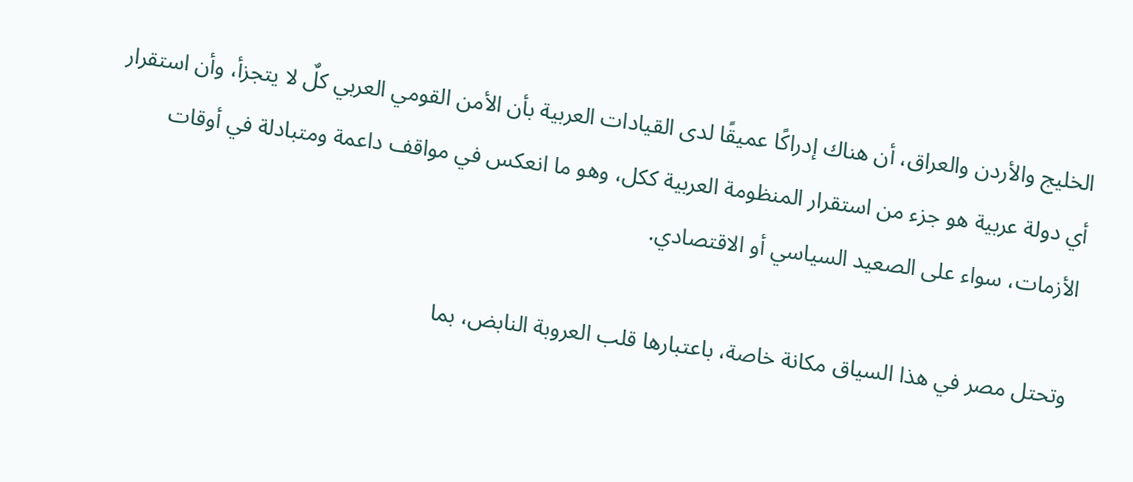الخليج والأردن والعراق، أن هناك إدراكًا عميقًا لدى القيادات العربية بأن الأمن القومي العربي كلٌ لا يتجزأ، وأن استقرار أي دولة عربية هو جزء من استقرار المنظومة العربية ككل، وهو ما انعكس في مواقف داعمة ومتبادلة في أوقات الأزمات، سواء على الصعيد السياسي أو الاقتصادي.

وتحتل مصر في هذا السياق مكانة خاصة، باعتبارها قلب العروبة النابض، بما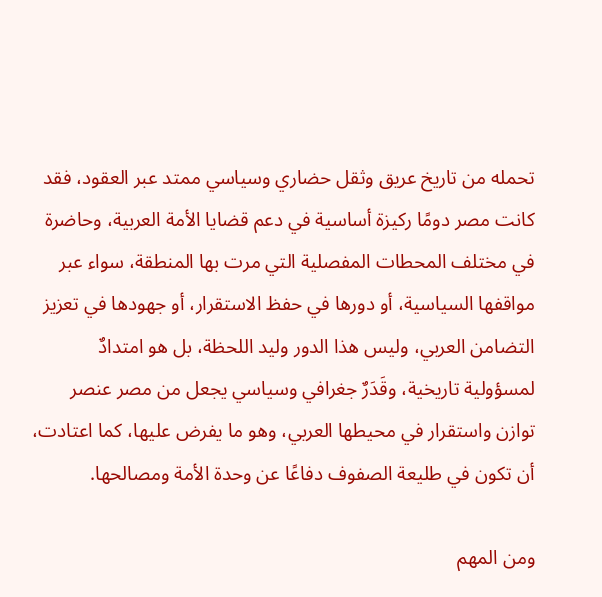تحمله من تاريخ عريق وثقل حضاري وسياسي ممتد عبر العقود، فقد كانت مصر دومًا ركيزة أساسية في دعم قضايا الأمة العربية، وحاضرة في مختلف المحطات المفصلية التي مرت بها المنطقة، سواء عبر مواقفها السياسية، أو دورها في حفظ الاستقرار، أو جهودها في تعزيز التضامن العربي، وليس هذا الدور وليد اللحظة، بل هو امتدادٌ لمسؤولية تاريخية، وقَدَرٌ جغرافي وسياسي يجعل من مصر عنصر توازن واستقرار في محيطها العربي، وهو ما يفرض عليها، كما اعتادت، أن تكون في طليعة الصفوف دفاعًا عن وحدة الأمة ومصالحها.

ومن المهم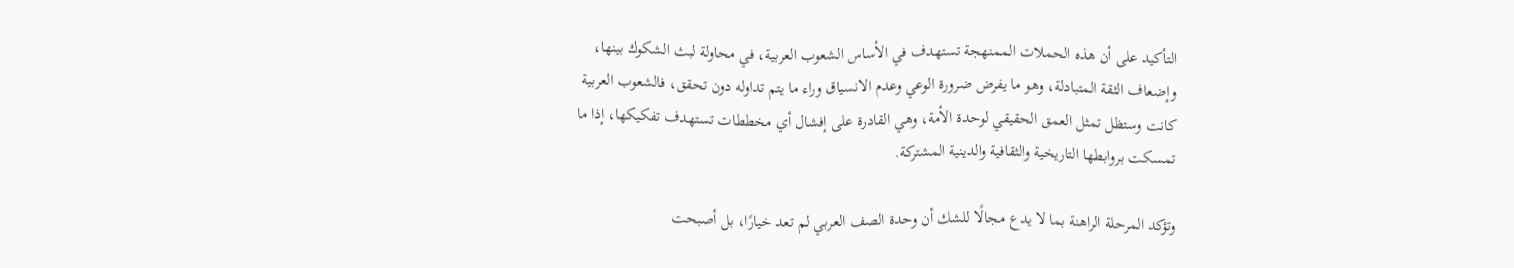التأكيد على أن هذه الحملات الممنهجة تستهدف في الأساس الشعوب العربية، في محاولة لبث الشكوك بينها، وإضعاف الثقة المتبادلة، وهو ما يفرض ضرورة الوعي وعدم الانسياق وراء ما يتم تداوله دون تحقق، فالشعوب العربية كانت وستظل تمثل العمق الحقيقي لوحدة الأمة، وهي القادرة على إفشال أي مخططات تستهدف تفكيكها، إذا ما تمسكت بروابطها التاريخية والثقافية والدينية المشتركة.

وتؤكد المرحلة الراهنة بما لا يدع مجالًا للشك أن وحدة الصف العربي لم تعد خيارًا، بل أصبحت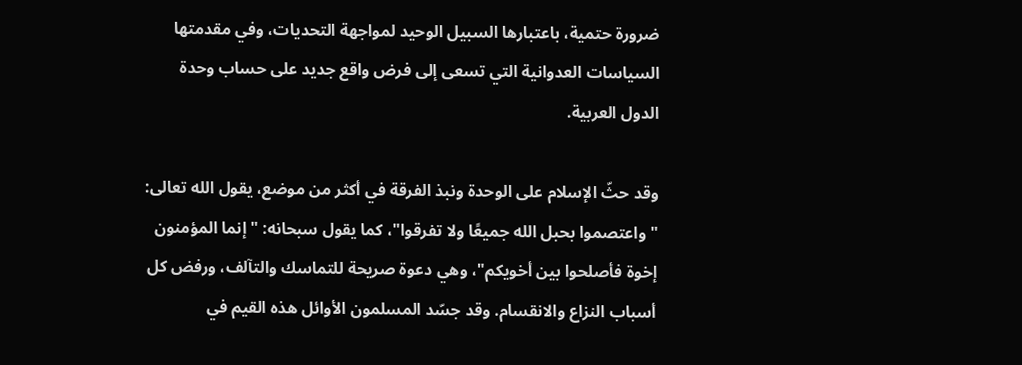ضرورة حتمية، باعتبارها السبيل الوحيد لمواجهة التحديات، وفي مقدمتها السياسات العدوانية التي تسعى إلى فرض واقع جديد على حساب وحدة الدول العربية.

وقد حثّ الإسلام على الوحدة ونبذ الفرقة في أكثر من موضع، يقول الله تعالى: "واعتصموا بحبل الله جميعًا ولا تفرقوا"، كما يقول سبحانه: "إنما المؤمنون إخوة فأصلحوا بين أخويكم"، وهي دعوة صريحة للتماسك والتآلف، ورفض كل أسباب النزاع والانقسام. وقد جسّد المسلمون الأوائل هذه القيم في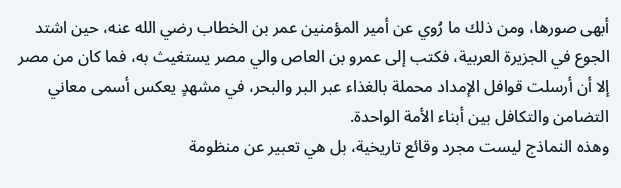أبهى صورها، ومن ذلك ما رُوي عن أمير المؤمنين عمر بن الخطاب رضي الله عنه، حين اشتد الجوع في الجزيرة العربية، فكتب إلى عمرو بن العاص والي مصر يستغيث به، فما كان من مصر إلا أن أرسلت قوافل الإمداد محملة بالغذاء عبر البر والبحر، في مشهدٍ يعكس أسمى معاني التضامن والتكافل بين أبناء الأمة الواحدة.
وهذه النماذج ليست مجرد وقائع تاريخية، بل هي تعبير عن منظومة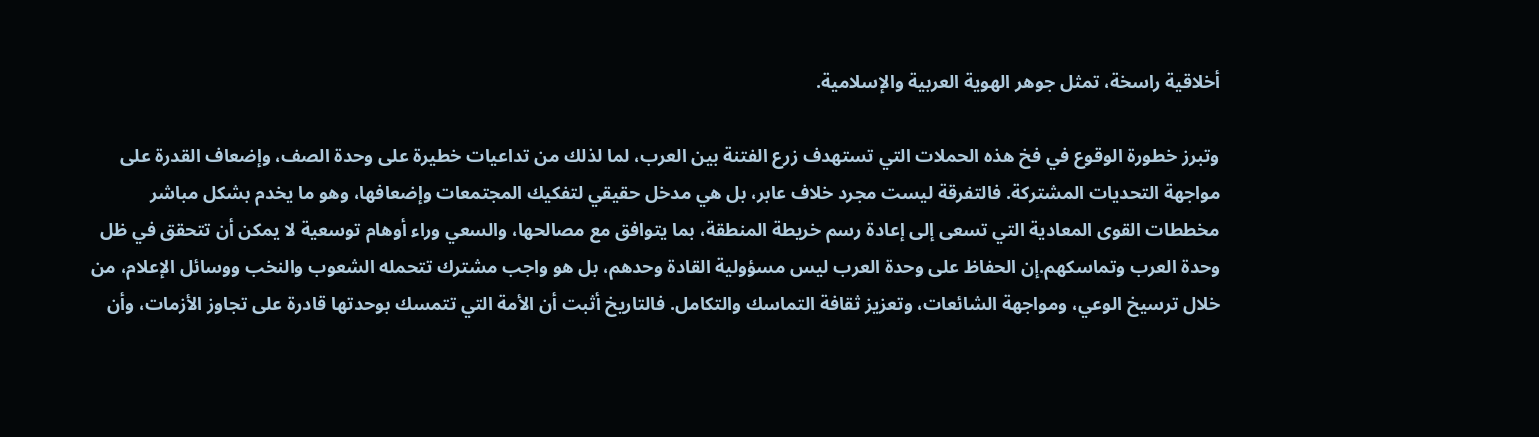أخلاقية راسخة، تمثل جوهر الهوية العربية والإسلامية.

وتبرز خطورة الوقوع في فخ هذه الحملات التي تستهدف زرع الفتنة بين العرب، لما لذلك من تداعيات خطيرة على وحدة الصف، وإضعاف القدرة على مواجهة التحديات المشتركة. فالتفرقة ليست مجرد خلاف عابر، بل هي مدخل حقيقي لتفكيك المجتمعات وإضعافها، وهو ما يخدم بشكل مباشر مخططات القوى المعادية التي تسعى إلى إعادة رسم خريطة المنطقة، بما يتوافق مع مصالحها، والسعي وراء أوهام توسعية لا يمكن أن تتحقق في ظل وحدة العرب وتماسكهم.إن الحفاظ على وحدة العرب ليس مسؤولية القادة وحدهم، بل هو واجب مشترك تتحمله الشعوب والنخب ووسائل الإعلام، من خلال ترسيخ الوعي، ومواجهة الشائعات، وتعزيز ثقافة التماسك والتكامل. فالتاريخ أثبت أن الأمة التي تتمسك بوحدتها قادرة على تجاوز الأزمات، وأن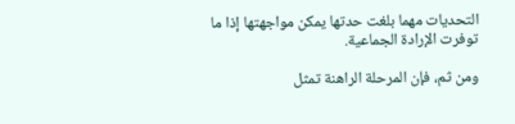التحديات مهما بلغت حدتها يمكن مواجهتها إذا ما توفرت الإرادة الجماعية.

ومن ثم، فإن المرحلة الراهنة تمثل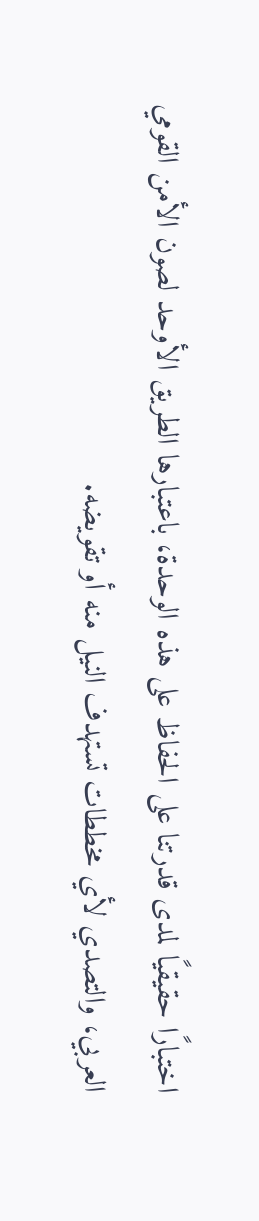اختبارًا حقيقيًا لمدى قدرتنا على الحفاظ على هذه الوحدة، باعتبارها الطريق الأوحد لصون الأمن القومي العربي، والتصدي لأي مخططات تستهدف النيل منه أو تقويضه.